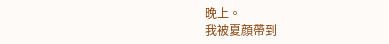晚上。
我被夏顔帶到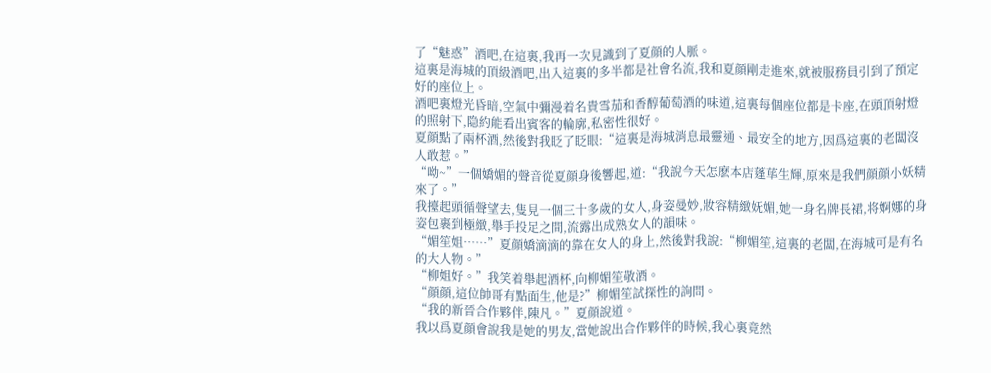了“魅惑”酒吧,在這裏,我再一次見識到了夏顔的人脈。
這裏是海城的頂級酒吧,出入這裏的多半都是社會名流,我和夏顔剛走進來,就被服務員引到了預定好的座位上。
酒吧裏燈光昏暗,空氣中彌漫着名貴雪茄和香醇葡萄酒的味道,這裏每個座位都是卡座,在頭頂射燈的照射下,隐約能看出賓客的輪廓,私密性很好。
夏顔點了兩杯酒,然後對我眨了眨眼:“這裏是海城消息最靈通、最安全的地方,因爲這裏的老闆沒人敢惹。”
“呦~”一個嬌媚的聲音從夏顔身後響起,道:“我說今天怎麽本店蓬荜生輝,原來是我們顔顔小妖精來了。”
我擡起頭循聲望去,隻見一個三十多歲的女人,身姿曼妙,妝容精緻妩媚,她一身名牌長裙,将婀娜的身姿包裹到極緻,舉手投足之間,流露出成熟女人的韻味。
“媚笙姐……”夏顔嬌滴滴的靠在女人的身上,然後對我說:“柳媚笙,這裏的老闆,在海城可是有名的大人物。”
“柳姐好。”我笑着舉起酒杯,向柳媚笙敬酒。
“顔顔,這位帥哥有點面生,他是?”柳媚笙試探性的詢問。
“我的新晉合作夥伴,陳凡。”夏顔說道。
我以爲夏顔會說我是她的男友,當她說出合作夥伴的時候,我心裏竟然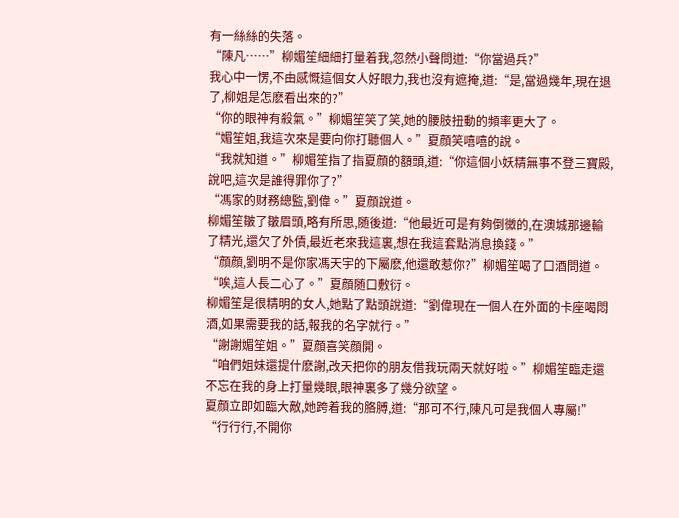有一絲絲的失落。
“陳凡……”柳媚笙細細打量着我,忽然小聲問道:“你當過兵?”
我心中一愣,不由感慨這個女人好眼力,我也沒有遮掩,道:“是,當過幾年,現在退了,柳姐是怎麽看出來的?”
“你的眼神有殺氣。”柳媚笙笑了笑,她的腰肢扭動的頻率更大了。
“媚笙姐,我這次來是要向你打聽個人。”夏顔笑嘻嘻的說。
“我就知道。”柳媚笙指了指夏顔的額頭,道:“你這個小妖精無事不登三寶殿,說吧,這次是誰得罪你了?”
“馮家的财務總監,劉偉。”夏顔說道。
柳媚笙皺了皺眉頭,略有所思,随後道:“他最近可是有夠倒黴的,在澳城那邊輸了精光,還欠了外債,最近老來我這裏,想在我這套點消息換錢。”
“顔顔,劉明不是你家馮天宇的下屬麽,他還敢惹你?”柳媚笙喝了口酒問道。
“唉,這人長二心了。”夏顔随口敷衍。
柳媚笙是很精明的女人,她點了點頭說道:“劉偉現在一個人在外面的卡座喝悶酒,如果需要我的話,報我的名字就行。”
“謝謝媚笙姐。”夏顔喜笑顔開。
“咱們姐妹還提什麽謝,改天把你的朋友借我玩兩天就好啦。”柳媚笙臨走還不忘在我的身上打量幾眼,眼神裏多了幾分欲望。
夏顔立即如臨大敵,她跨着我的胳膊,道:“那可不行,陳凡可是我個人專屬!”
“行行行,不開你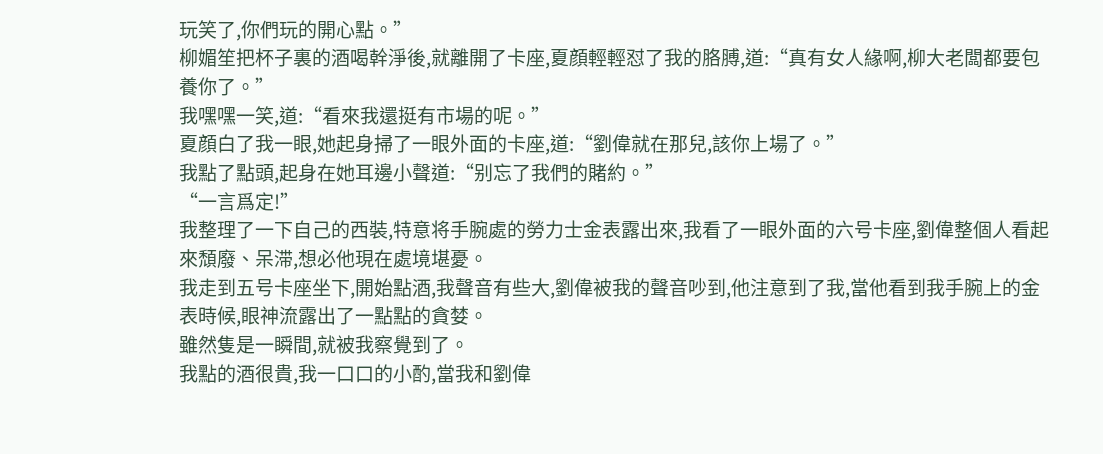玩笑了,你們玩的開心點。”
柳媚笙把杯子裏的酒喝幹淨後,就離開了卡座,夏顔輕輕怼了我的胳膊,道:“真有女人緣啊,柳大老闆都要包養你了。”
我嘿嘿一笑,道:“看來我還挺有市場的呢。”
夏顔白了我一眼,她起身掃了一眼外面的卡座,道:“劉偉就在那兒,該你上場了。”
我點了點頭,起身在她耳邊小聲道:“别忘了我們的賭約。”
“一言爲定!”
我整理了一下自己的西裝,特意将手腕處的勞力士金表露出來,我看了一眼外面的六号卡座,劉偉整個人看起來頹廢、呆滞,想必他現在處境堪憂。
我走到五号卡座坐下,開始點酒,我聲音有些大,劉偉被我的聲音吵到,他注意到了我,當他看到我手腕上的金表時候,眼神流露出了一點點的貪婪。
雖然隻是一瞬間,就被我察覺到了。
我點的酒很貴,我一口口的小酌,當我和劉偉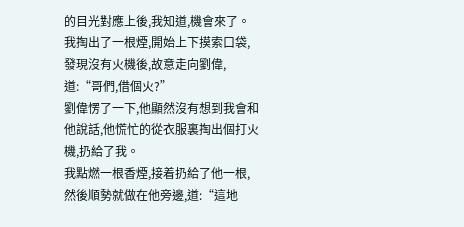的目光對應上後,我知道,機會來了。
我掏出了一根煙,開始上下摸索口袋,發現沒有火機後,故意走向劉偉,道:“哥們,借個火?”
劉偉愣了一下,他顯然沒有想到我會和他說話,他慌忙的從衣服裏掏出個打火機,扔給了我。
我點燃一根香煙,接着扔給了他一根,然後順勢就做在他旁邊,道:“這地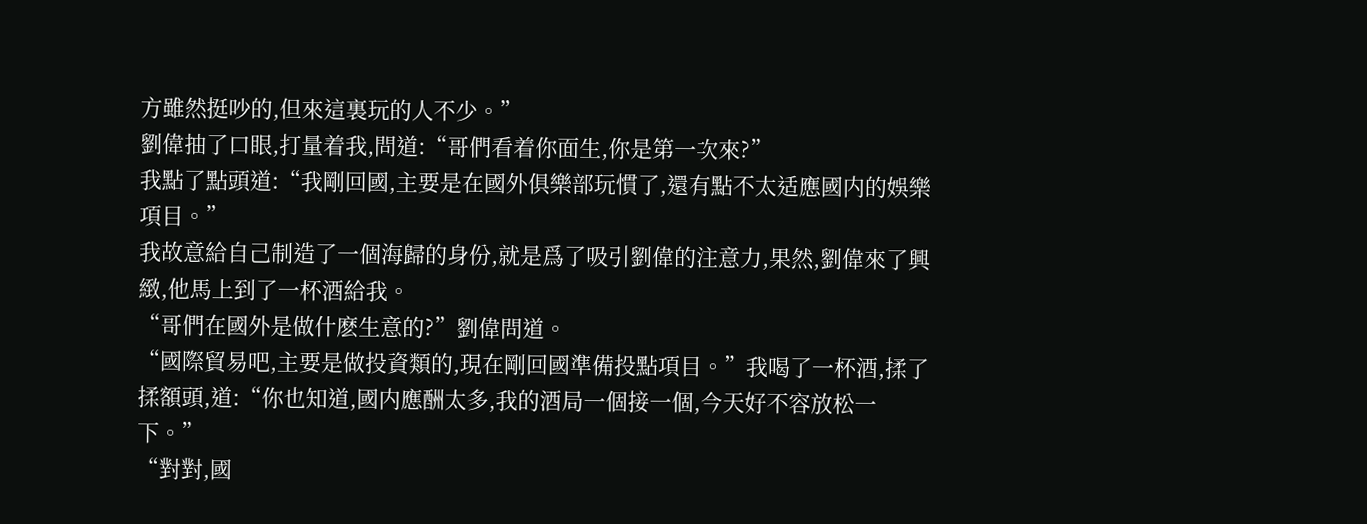方雖然挺吵的,但來這裏玩的人不少。”
劉偉抽了口眼,打量着我,問道:“哥們看着你面生,你是第一次來?”
我點了點頭道:“我剛回國,主要是在國外俱樂部玩慣了,還有點不太适應國内的娛樂項目。”
我故意給自己制造了一個海歸的身份,就是爲了吸引劉偉的注意力,果然,劉偉來了興緻,他馬上到了一杯酒給我。
“哥們在國外是做什麽生意的?”劉偉問道。
“國際貿易吧,主要是做投資類的,現在剛回國準備投點項目。”我喝了一杯酒,揉了揉額頭,道:“你也知道,國内應酬太多,我的酒局一個接一個,今天好不容放松一下。”
“對對,國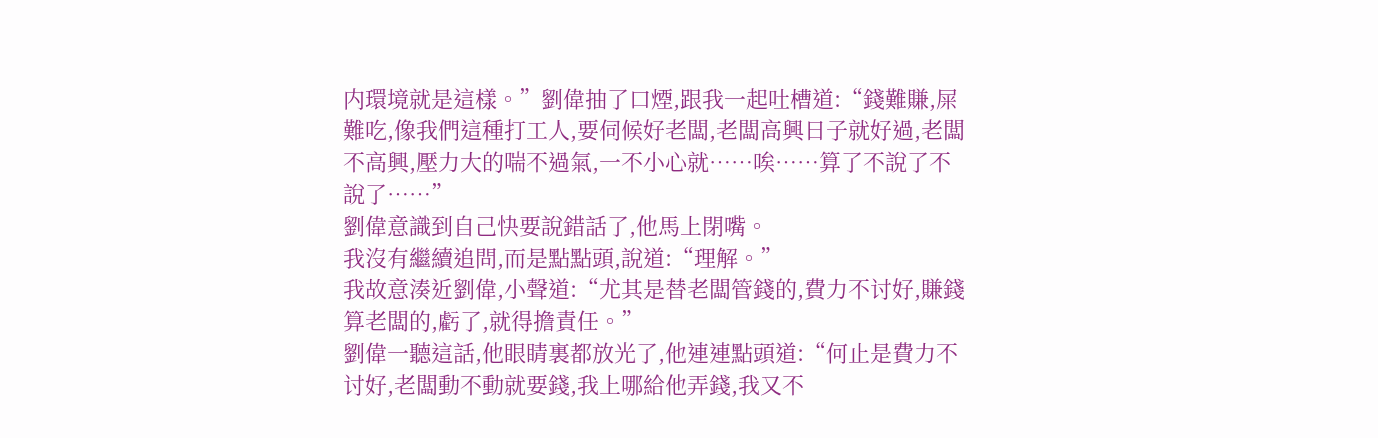内環境就是這樣。”劉偉抽了口煙,跟我一起吐槽道:“錢難賺,屎難吃,像我們這種打工人,要伺候好老闆,老闆高興日子就好過,老闆不高興,壓力大的喘不過氣,一不小心就……唉……算了不說了不說了……”
劉偉意識到自己快要說錯話了,他馬上閉嘴。
我沒有繼續追問,而是點點頭,說道:“理解。”
我故意湊近劉偉,小聲道:“尤其是替老闆管錢的,費力不讨好,賺錢算老闆的,虧了,就得擔責任。”
劉偉一聽這話,他眼睛裏都放光了,他連連點頭道:“何止是費力不讨好,老闆動不動就要錢,我上哪給他弄錢,我又不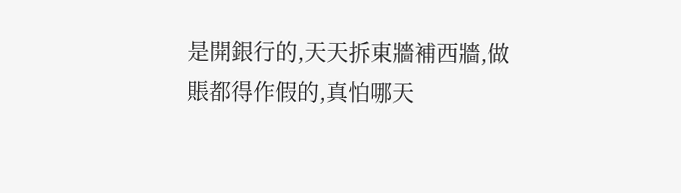是開銀行的,天天拆東牆補西牆,做賬都得作假的,真怕哪天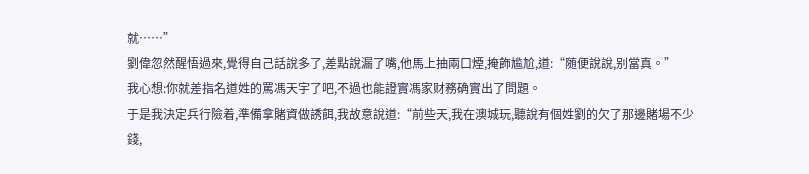就……”
劉偉忽然醒悟過來,覺得自己話說多了,差點說漏了嘴,他馬上抽兩口煙,掩飾尴尬,道:“随便說說,别當真。”
我心想:你就差指名道姓的罵馮天宇了吧,不過也能證實馮家财務确實出了問題。
于是我決定兵行險着,準備拿賭資做誘餌,我故意說道:“前些天,我在澳城玩,聽說有個姓劉的欠了那邊賭場不少錢,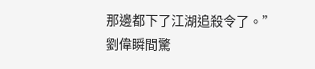那邊都下了江湖追殺令了。”
劉偉瞬間驚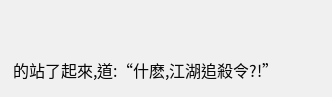的站了起來,道:“什麽,江湖追殺令?!”